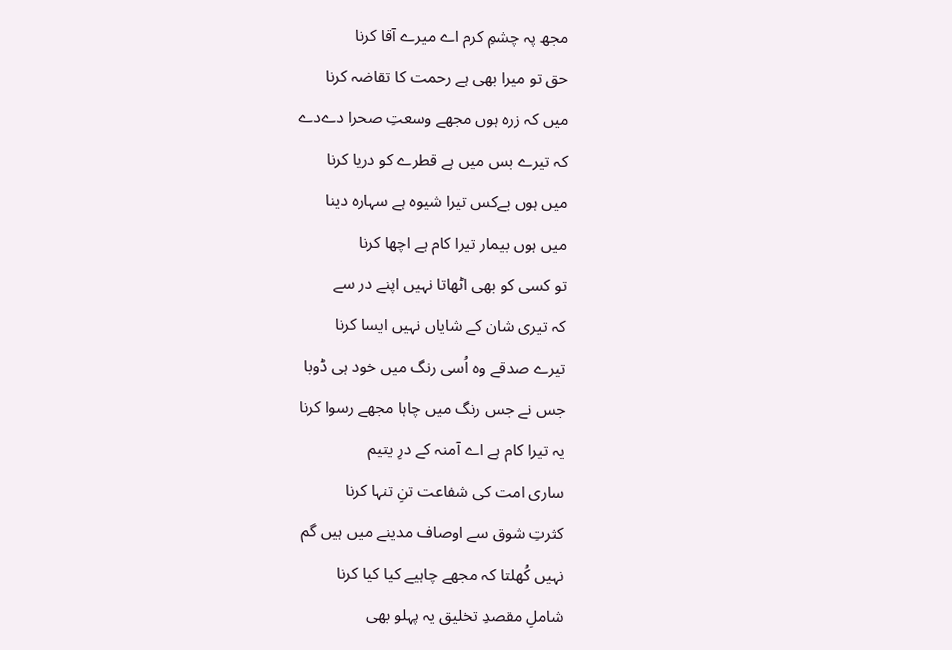مجھ پہ چشمِ کرم اے میرے آقا کرنا
حق تو میرا بھی ہے رحمت کا تقاضہ کرنا
میں کہ زرہ ہوں مجھے وسعتِ صحرا دےدے
کہ تیرے بس میں ہے قطرے کو دریا کرنا
میں ہوں بےکس تیرا شیوہ ہے سہارہ دینا
میں ہوں بیمار تیرا کام ہے اچھا کرنا
تو کسی کو بھی اٹھاتا نہیں اپنے در سے
کہ تیری شان کے شایاں نہیں ایسا کرنا
تیرے صدقے وہ اُسی رنگ میں خود ہی ڈوبا
جس نے جس رنگ میں چاہا مجھے رسوا کرنا
یہ تیرا کام ہے اے آمنہ کے درِ یتیم
ساری امت کی شفاعت تنِ تنہا کرنا
کثرتِ شوق سے اوصاف مدینے میں ہیں گم
نہیں کُھلتا کہ مجھے چاہیے کیا کیا کرنا
شاملِ مقصدِ تخلیق یہ پہلو بھی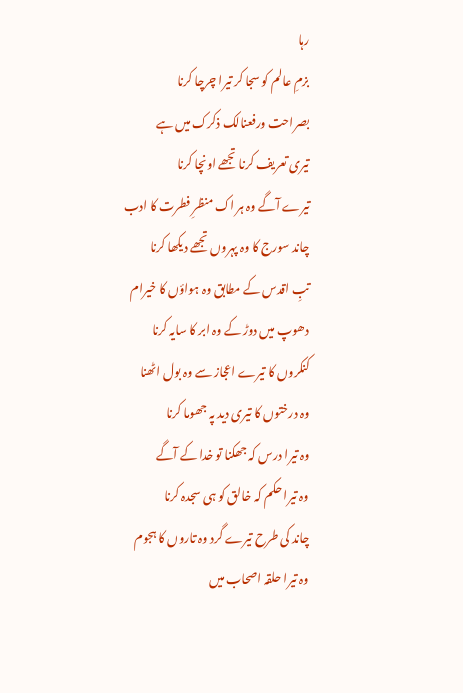رہا
بزمِ عالم کو سجا کر تیرا چرچا کرنا
بصراحت ورفعنالک ذکرک میں ہے
تیری تعریف کرنا تجھے اونچا کرنا
تیرے آگے وہ ہر اک منظرِ فطرت کا ادب
چاند سورج کا وہ پہروں تجھے دیکھا کرنا
تبِ اقدس کے مطابق وہ ہواؤں کا خیرام
دھوپ میں دوڑ کے وہ ابر کا سایہ کرنا
کنکروں کا تیرے اعجاز سے وہ بول اٹھنا
وہ درختوں کا تیری دید پہ جھوما کرنا
وہ تیرا درس کہ جھکنا تو خدا کے آگے
وہ تیرا حکم کہ خالق کو ہی سجدہ کرنا
چاند کی طرح تیرے گرد وہ تاروں کا ہجوم
وہ تیرا حلقہ اصحاب میں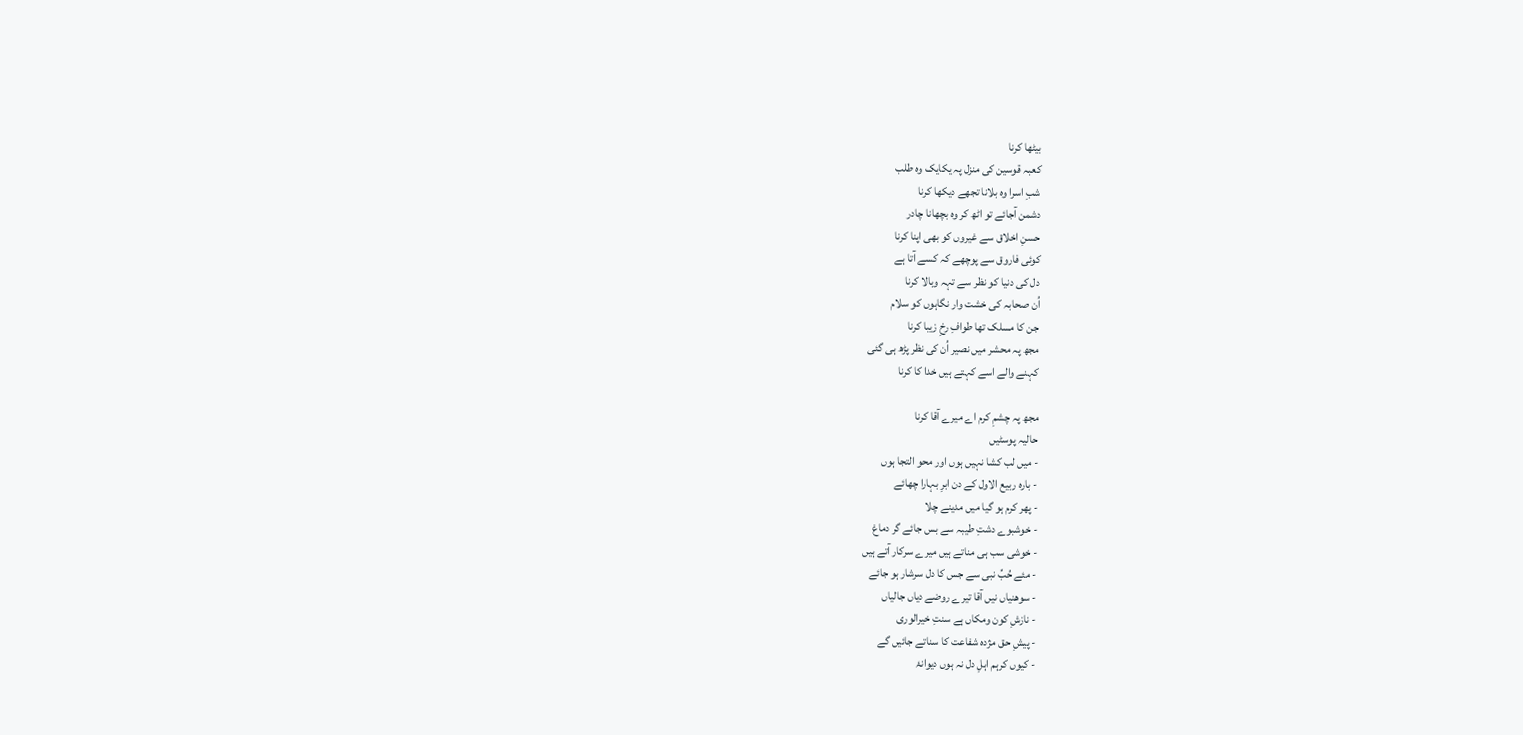بیٹھا کرنا
کعبہ قوسین کی منزل پہ یکایک وہ طلب
شبِ اسرا وہ بلانا تجھے دیکھا کرنا
دشمن آجائے تو اٹھ کر وہ بچھانا چادر
حسنِ اخلاق سے غیروں کو بھی اپنا کرنا
کوئی فاروق سے پوچھے کہ کسے آتا ہے
دل کی دنیا کو نظر سے تہہ وبالا کرنا
اُن صحابہ کی خشت وار نگاہوں کو سلام
جن کا مسلک تھا طوافِ رخِ زیبا کرنا
مجھ پہ محشر میں نصیر اُن کی نظر پڑھ ہی گئی
کہنے والے اسے کہتے ہیں خدا کا کرنا

مجھ پہ چشمِ کرم اے میرے آقا کرنا
حالیہ پوسٹیں
- میں لب کشا نہیں ہوں اور محو التجا ہوں
- بارہ ربیع الاول كے دن ابرِ بہارا چھائے
- پھر کرم ہو گیا میں مدینے چلا
- خوشبوے دشتِ طیبہ سے بس جائے گر دماغ
- خوشی سب ہی مناتے ہیں میرے سرکار آتے ہیں
- مئے حُبِّ نبی سے جس کا دل سرشار ہو جائے
- سوھنیاں نیں آقا تیرے روضے دیاں جالیاں
- نازشِ کون ومکاں ہے سنتِ خیرالوری
- پیشِ حق مژدہ شفاعت کا سناتے جائیں گے
- کیوں کرہم اہلِ دل نہ ہوں دیوانۂ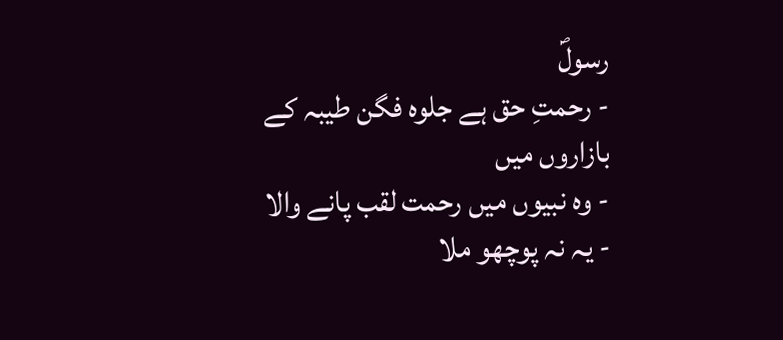رسولؐ
- رحمتِ حق ہے جلوہ فگن طیبہ کے بازاروں میں
- وہ نبیوں میں رحمت لقب پانے والا
- یہ نہ پوچھو ملا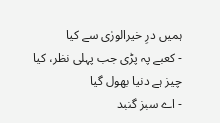ہمیں درِ خیرالورٰی سے کیا
- کعبے پہ پڑی جب پہلی نظر، کیا چیز ہے دنیا بھول گیا
- اے سبز گنبد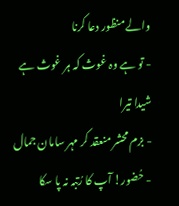والے منظور دعا کرنا
- تو ہے وہ غوث کہ ہر غوث ہے شیدا تیرا
- بزم محشر منعقد کر مہر سامان جمال
- حُضور! آپ کا رُتبہ نہ پا سکا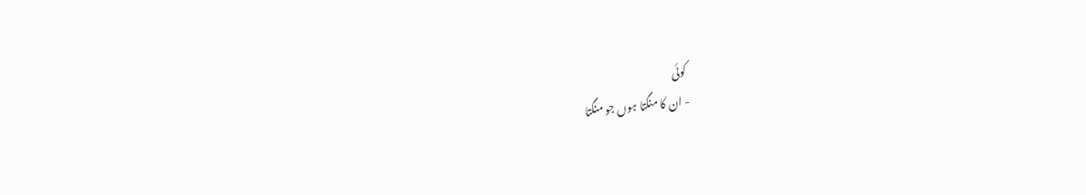کوئی
- ان کا منگتا ہوں جو منگتا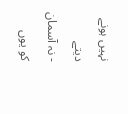نہیں ہونے دیتے
- نہ آسمان کو یوں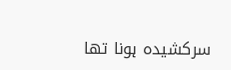سرکشیدہ ہونا تھا